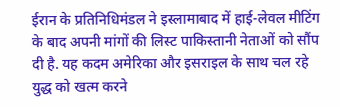ईरान के प्रतिनिधिमंडल ने इस्लामाबाद में हाई-लेवल मीटिंग के बाद अपनी मांगों की लिस्ट पाकिस्तानी नेताओं को सौंप दी है. यह कदम अमेरिका और इसराइल के साथ चल रहे युद्ध को खत्म करने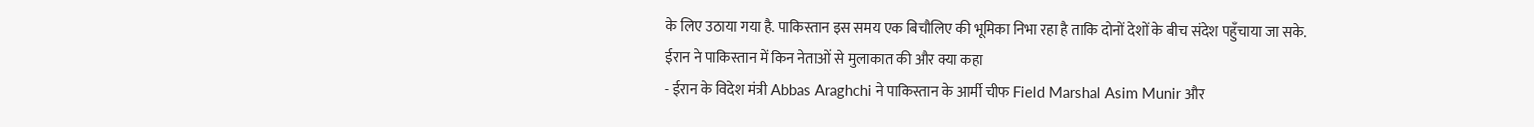के लिए उठाया गया है. पाकिस्तान इस समय एक बिचौलिए की भूमिका निभा रहा है ताकि दोनों देशों के बीच संदेश पहुँचाया जा सके.
ईरान ने पाकिस्तान में किन नेताओं से मुलाकात की और क्या कहा
- ईरान के विदेश मंत्री Abbas Araghchi ने पाकिस्तान के आर्मी चीफ Field Marshal Asim Munir और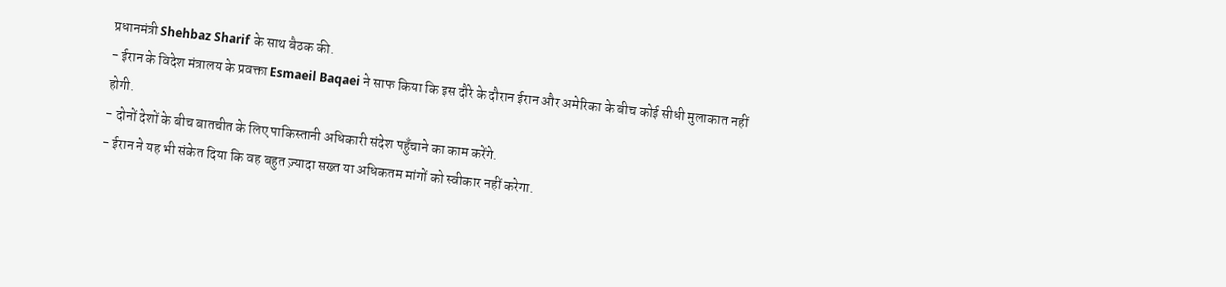प्रधानमंत्री Shehbaz Sharif के साथ बैठक की.
- ईरान के विदेश मंत्रालय के प्रवक्ता Esmaeil Baqaei ने साफ किया कि इस दौरे के दौरान ईरान और अमेरिका के बीच कोई सीधी मुलाकात नहीं होगी.
- दोनों देशों के बीच बातचीत के लिए पाकिस्तानी अधिकारी संदेश पहुँचाने का काम करेंगे.
- ईरान ने यह भी संकेत दिया कि वह बहुत ज़्यादा सख्त या अधिकतम मांगों को स्वीकार नहीं करेगा.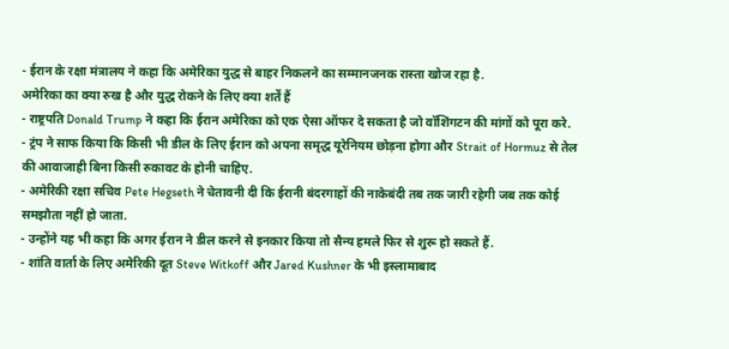- ईरान के रक्षा मंत्रालय ने कहा कि अमेरिका युद्ध से बाहर निकलने का सम्मानजनक रास्ता खोज रहा है.
अमेरिका का क्या रुख है और युद्ध रोकने के लिए क्या शर्तें हैं
- राष्ट्रपति Donald Trump ने कहा कि ईरान अमेरिका को एक ऐसा ऑफर दे सकता है जो वॉशिंगटन की मांगों को पूरा करे.
- ट्रंप ने साफ किया कि किसी भी डील के लिए ईरान को अपना समृद्ध यूरेनियम छोड़ना होगा और Strait of Hormuz से तेल की आवाजाही बिना किसी रुकावट के होनी चाहिए.
- अमेरिकी रक्षा सचिव Pete Hegseth ने चेतावनी दी कि ईरानी बंदरगाहों की नाकेबंदी तब तक जारी रहेगी जब तक कोई समझौता नहीं हो जाता.
- उन्होंने यह भी कहा कि अगर ईरान ने डील करने से इनकार किया तो सैन्य हमले फिर से शुरू हो सकते हैं.
- शांति वार्ता के लिए अमेरिकी दूत Steve Witkoff और Jared Kushner के भी इस्लामाबाद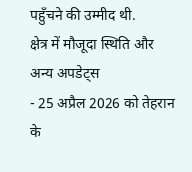पहुँचने की उम्मीद थी.
क्षेत्र में मौजूदा स्थिति और अन्य अपडेट्स
- 25 अप्रैल 2026 को तेहरान के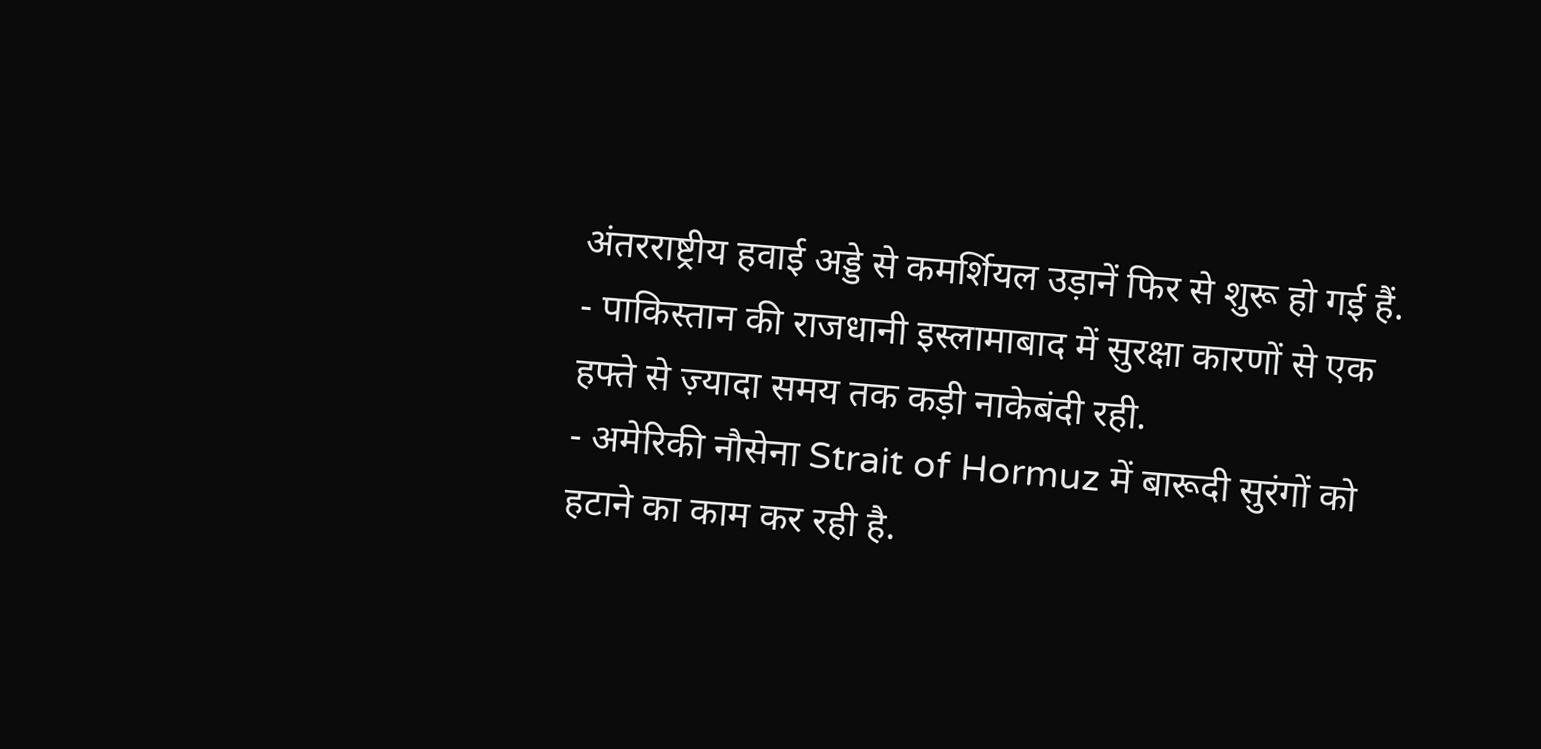अंतरराष्ट्रीय हवाई अड्डे से कमर्शियल उड़ानें फिर से शुरू हो गई हैं.
- पाकिस्तान की राजधानी इस्लामाबाद में सुरक्षा कारणों से एक हफ्ते से ज़्यादा समय तक कड़ी नाकेबंदी रही.
- अमेरिकी नौसेना Strait of Hormuz में बारूदी सुरंगों को हटाने का काम कर रही है.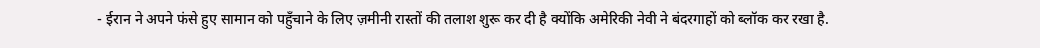- ईरान ने अपने फंसे हुए सामान को पहुँचाने के लिए ज़मीनी रास्तों की तलाश शुरू कर दी है क्योंकि अमेरिकी नेवी ने बंदरगाहों को ब्लॉक कर रखा है.